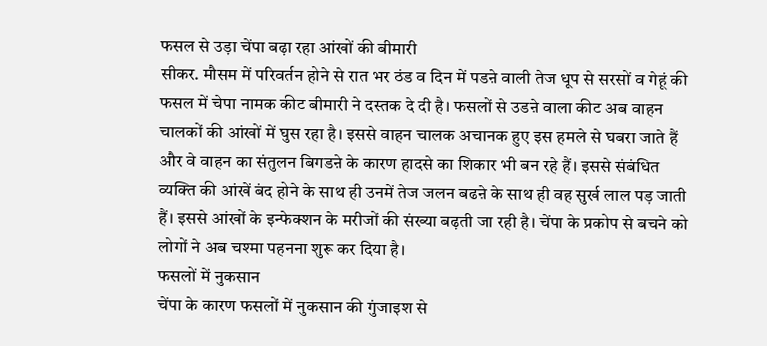फसल से उड़ा चेंपा बढ़ा रहा आंखों की बीमारी
सीकर. मौसम में परिवर्तन होने से रात भर ठंड व दिन में पडऩे वाली तेज धूप से सरसों व गेहूं की फसल में चेपा नामक कीट बीमारी ने दस्तक दे दी है। फसलों से उडऩे वाला कीट अब वाहन चालकों की आंखों में घुस रहा है। इससे वाहन चालक अचानक हुए इस हमले से घबरा जाते हैं और वे वाहन का संतुलन बिगडऩे के कारण हादसे का शिकार भी बन रहे हैं। इससे संबंधित व्यक्ति की आंखें बंद होने के साथ ही उनमें तेज जलन बढऩे के साथ ही वह सुर्ख लाल पड़ जाती हैं। इससे आंखों के इन्फेक्शन के मरीजों की संख्या बढ़ती जा रही है। चेंपा के प्रकोप से बचने को लोगों ने अब चश्मा पहनना शुरू कर दिया है।
फसलों में नुकसान
चेंपा के कारण फसलों में नुकसान की गुंजाइश से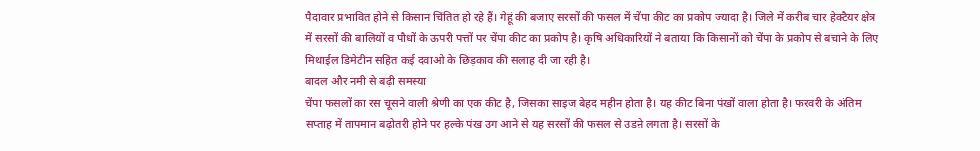पैदावार प्रभावित होने से किसान चिंतित हो रहे हैं। गेहूं की बजाए सरसों की फसल में चेंपा कीट का प्रकोप ज्यादा है। जिले में करीब चार हेक्टैयर क्षेत्र में सरसों की बालियों व पौधों के ऊपरी पत्तों पर चेंपा कीट का प्रकोप है। कृषि अधिकारियों ने बताया कि किसानों को चेंपा के प्रकोप से बचाने के लिए मिथाईल डिमेटीन सहित कई दवाओ के छिड़काव की सलाह दी जा रही है।
बादल और नमी से बढ़ी समस्या
चेंपा फसलों का रस चूसने वाली श्रेणी का एक कीट है, जिसका साइज बेहद महीन होता है। यह कीट बिना पंखों वाला होता है। फरवरी के अंतिम सप्ताह में तापमान बढ़ोतरी होने पर हल्के पंख उग आने से यह सरसों की फसल से उडऩे लगता है। सरसों के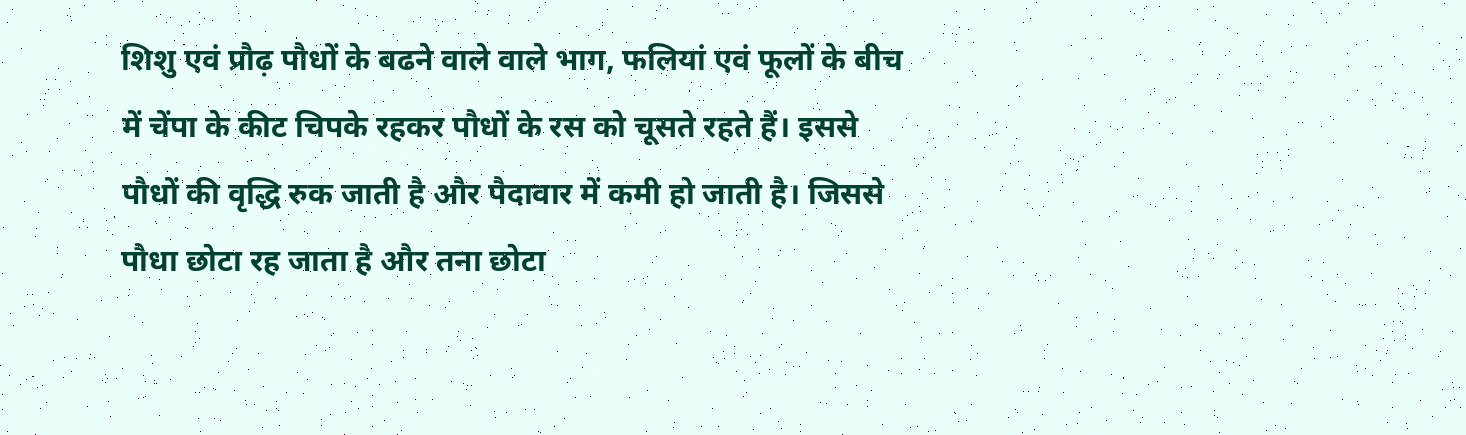शिशु एवं प्रौढ़ पौधों के बढने वाले वाले भाग, फलियां एवं फूलों के बीच में चेंपा के कीट चिपके रहकर पौधों के रस को चूसते रहते हैं। इससे पौधों की वृद्धि रुक जाती है और पैदावार में कमी हो जाती है। जिससे पौधा छोटा रह जाता है और तना छोटा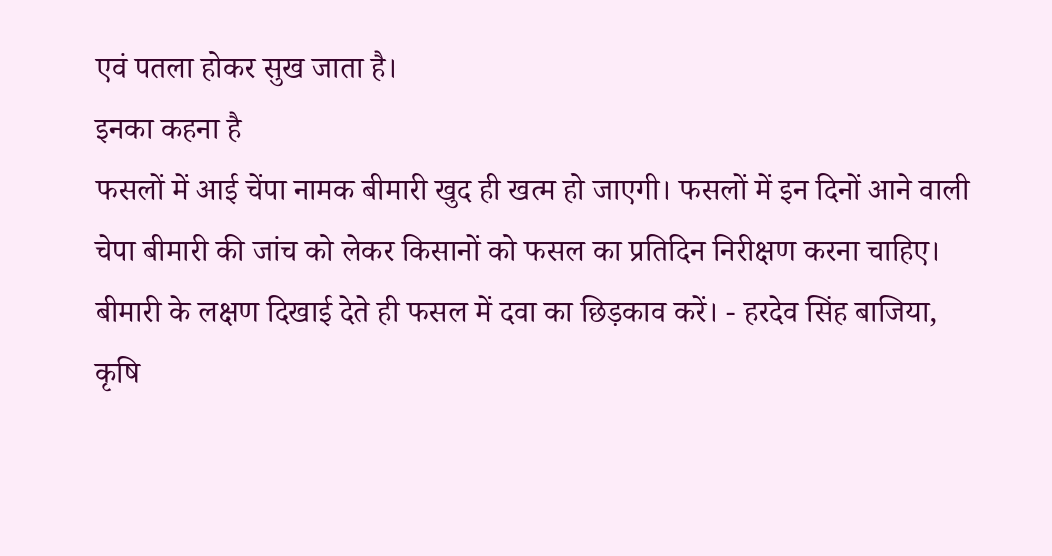एवं पतला होकर सुख जाता है।
इनका कहना है
फसलों में आई चेंपा नामक बीमारी खुद ही खत्म हो जाएगी। फसलों में इन दिनों आने वाली चेपा बीमारी की जांच को लेकर किसानों को फसल का प्रतिदिन निरीक्षण करना चाहिए। बीमारी के लक्षण दिखाई देते ही फसल में दवा का छिड़काव करें। - हरदेव सिंह बाजिया, कृषि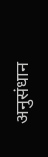अनुसंधान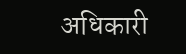अधिकारी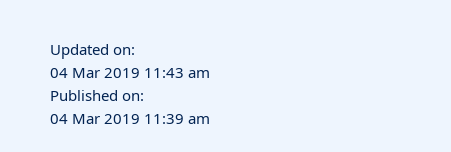Updated on:
04 Mar 2019 11:43 am
Published on:
04 Mar 2019 11:39 am